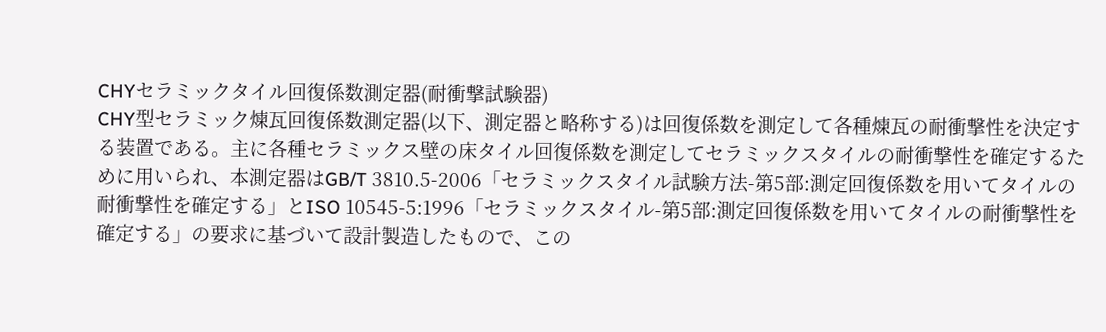CHYセラミックタイル回復係数測定器(耐衝撃試験器)
CHY型セラミック煉瓦回復係数測定器(以下、測定器と略称する)は回復係数を測定して各種煉瓦の耐衝撃性を決定する装置である。主に各種セラミックス壁の床タイル回復係数を測定してセラミックスタイルの耐衝撃性を確定するために用いられ、本測定器はGB/T 3810.5-2006「セラミックスタイル試験方法-第5部:測定回復係数を用いてタイルの耐衝撃性を確定する」とISO 10545-5:1996「セラミックスタイル-第5部:測定回復係数を用いてタイルの耐衝撃性を確定する」の要求に基づいて設計製造したもので、この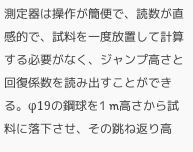測定器は操作が簡便で、読数が直感的で、試料を一度放置して計算する必要がなく、ジャンプ高さと回復係数を読み出すことができる。φ19の鋼球を1 m高さから試料に落下させ、その跳ね返り高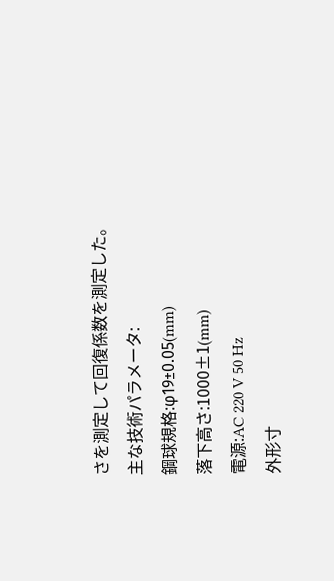さを測定して回復係数を測定した。
主な技術パラメータ:
鋼球規格:φ19±0.05(mm)
落下高さ:1000±1(mm)
電源:AC 220 V 50 Hz
外形寸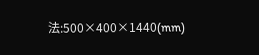法:500×400×1440(mm)